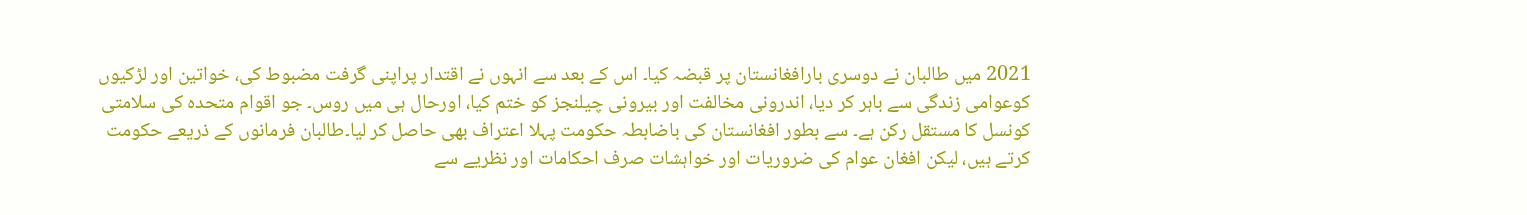2021 میں طالبان نے دوسری بارافغانستان پر قبضہ کیا۔ اس کے بعد سے انہوں نے اقتدار پراپنی گرفت مضبوط کی، خواتین اور لڑکیوں کوعوامی زندگی سے باہر کر دیا، اندرونی مخالفت اور بیرونی چیلنجز کو ختم کیا، اورحال ہی میں روس۔ جو اقوام متحدہ کی سلامتی کونسل کا مستقل رکن ہے۔ سے بطور افغانستان کی باضابطہ حکومت پہلا اعتراف بھی حاصل کر لیا۔طالبان فرمانوں کے ذریعے حکومت کرتے ہیں، لیکن افغان عوام کی ضروریات اور خواہشات صرف احکامات اور نظریے سے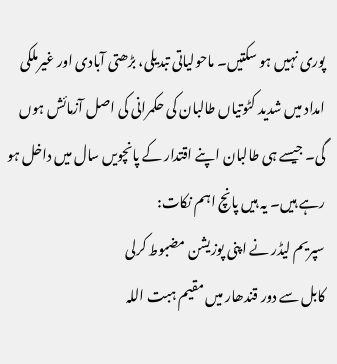پوری نہیں ہو سکتیں۔ ماحولیاتی تبدیلی، بڑھتی آبادی اور غیرملکی امداد میں شدید کٹوتیاں طالبان کی حکمرانی کی اصل آزمائش ہوں گی۔ جیسے ہی طالبان اپنے اقتدار کے پانچویں سال میں داخل ہو رہے ہیں۔ یہ ہیں پانچ اہم نکات:
سپریم لیڈر نے اپنی پوزیشن مضبوط کرلی
کابل سے دور قندھار میں مقیم ہبت اللہ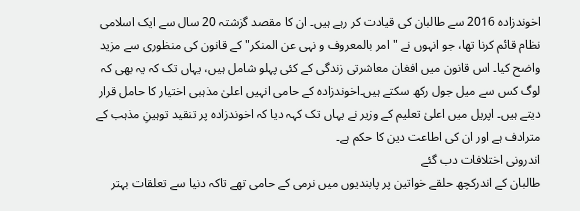اخوندزادہ 2016 سے طالبان کی قیادت کر رہے ہیں۔ ان کا مقصد گزشتہ 20 سال سے ایک اسلامی نظام قائم کرنا تھا، جو انہوں نے "امر بالمعروف و نہی عن المنکر" کے قانون کی منظوری سے مزید واضح کیا۔ اس قانون میں افغان معاشرتی زندگی کے کئی پہلو شامل ہیں، یہاں تک کہ یہ بھی کہ لوگ کس سے میل جول رکھ سکتے ہیں۔اخوندزادہ کے حامی انہیں اعلیٰ مذہبی اختیار کا حامل قرار دیتے ہیں۔ اپریل میں اعلیٰ تعلیم کے وزیر نے یہاں تک کہہ دیا کہ اخوندزادہ پر تنقید توہینِ مذہب کے مترادف ہے اور ان کی اطاعت دین کا حکم ہے۔
اندرونی اختلافات دب گئے
طالبان کے اندرکچھ حلقے خواتین پر پابندیوں میں نرمی کے حامی تھے تاکہ دنیا سے تعلقات بہتر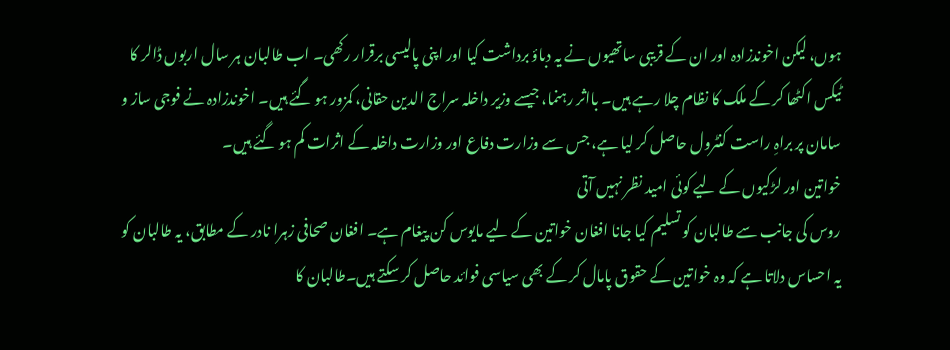ہوں، لیکن اخوندزادہ اور ان کے قریبی ساتھیوں نے یہ دباؤ برداشت کیا اور اپنی پالیسی برقرار رکھی۔ اب طالبان ہر سال اربوں ڈالر کا ٹیکس اکٹھا کر کے ملک کا نظام چلا رہے ہیں۔ بااثر رہنما، جیسے وزیر داخلہ سراج الدین حقانی، کمزور ہو گئے ہیں۔ اخوندزادہ نے فوجی ساز و سامان پر براہِ راست کنٹرول حاصل کر لیا ہے، جس سے وزارت دفاع اور وزارت داخلہ کے اثرات کم ہو گئے ہیں۔
خواتین اور لڑکیوں کے لیے کوئی امید نظر نہیں آتی
روس کی جانب سے طالبان کو تسلیم کیا جانا افغان خواتین کے لیے مایوس کن پیغام ہے۔ افغان صحافی زہرا نادر کے مطابق، یہ طالبان کو یہ احساس دلاتا ہے کہ وہ خواتین کے حقوق پامال کر کے بھی سیاسی فوائد حاصل کر سکتے ہیں۔طالبان کا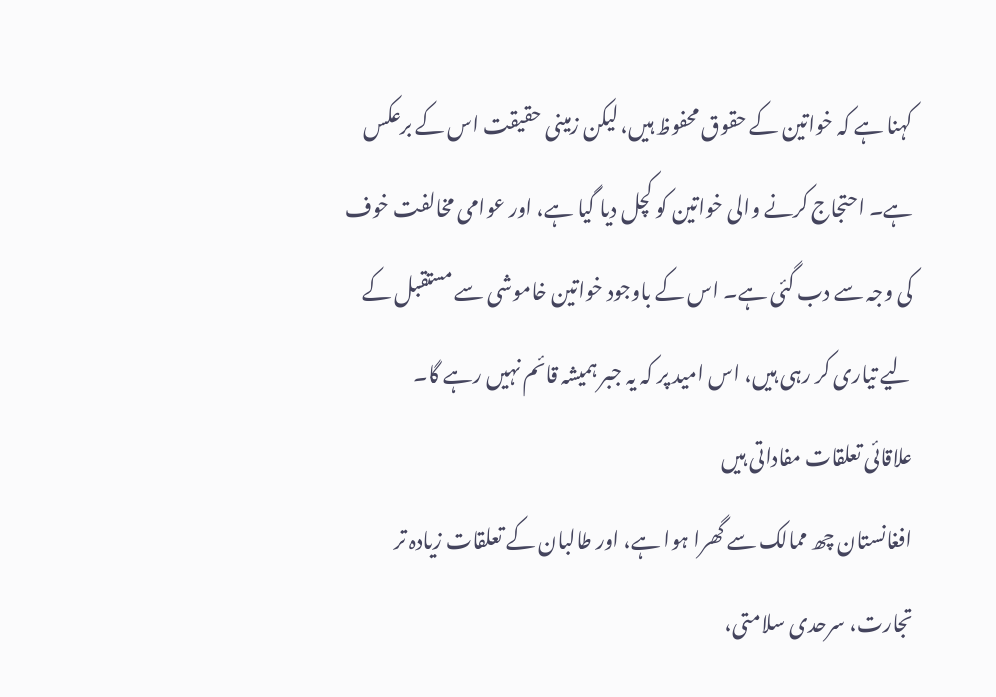کہنا ہے کہ خواتین کے حقوق محفوظ ہیں، لیکن زمینی حقیقت اس کے برعکس ہے۔ احتجاج کرنے والی خواتین کو کچل دیا گیا ہے، اور عوامی مخالفت خوف کی وجہ سے دب گئی ہے۔ اس کے باوجود خواتین خاموشی سے مستقبل کے لیے تیاری کر رہی ہیں، اس امید پر کہ یہ جبر ہمیشہ قائم نہیں رہے گا۔
علاقائی تعلقات مفاداتی ہیں
افغانستان چھ ممالک سے گھرا ہوا ہے، اور طالبان کے تعلقات زیادہ تر تجارت، سرحدی سلامتی،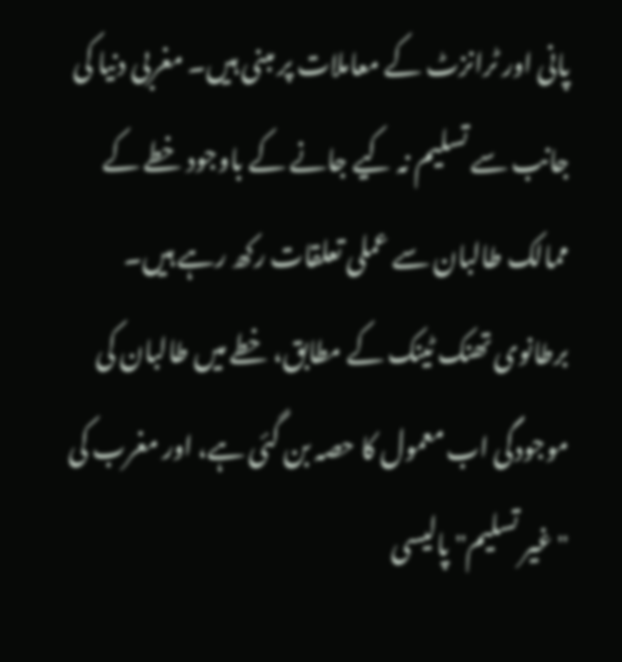پانی اور ٹرانزٹ کے معاملات پر مبنی ہیں۔ مغربی دنیا کی جانب سے تسلیم نہ کیے جانے کے باوجود خطے کے ممالک طالبان سے عملی تعلقات رکھ رہے ہیں۔ برطانوی تھنک ٹینک کے مطابق، خطے میں طالبان کی موجودگی اب معمول کا حصہ بن گئی ہے، اور مغرب کی "غیر تسلیم" پالیسی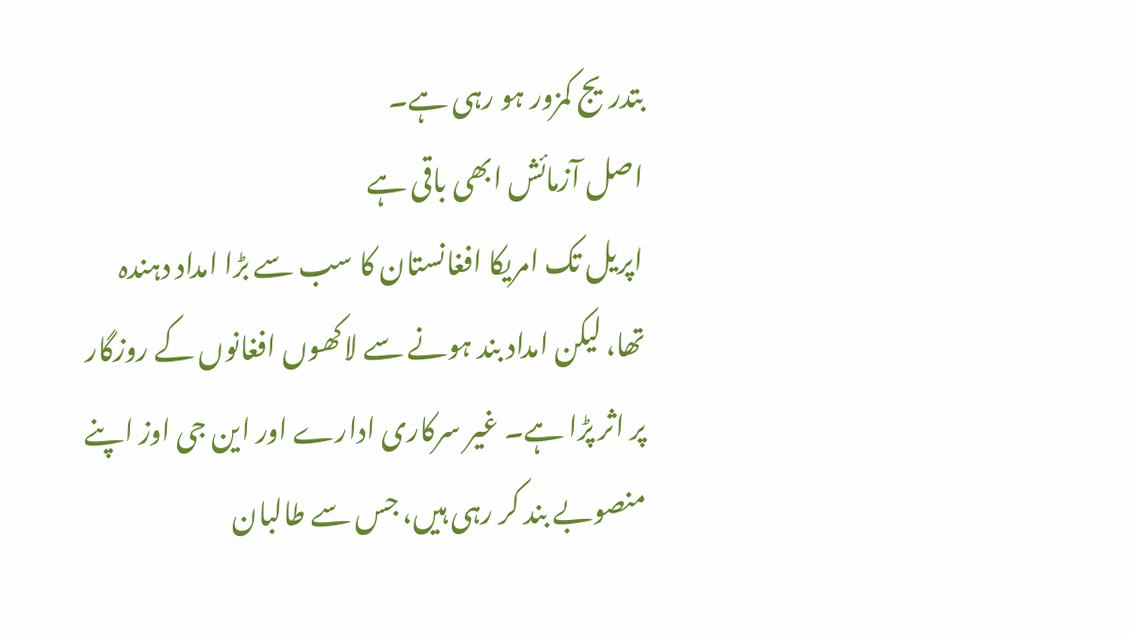بتدریج کمزور ہو رہی ہے۔
اصل آزمائش ابھی باقی ہے
اپریل تک امریکا افغانستان کا سب سے بڑا امداد دہندہ تھا، لیکن امداد بند ہونے سے لاکھوں افغانوں کے روزگار پر اثر پڑا ہے۔ غیر سرکاری ادارے اور این جی اوز اپنے منصوبے بند کر رہی ہیں، جس سے طالبان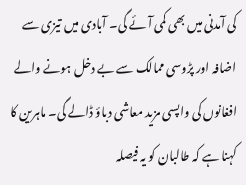کی آمدنی میں بھی کمی آئے گی۔ آبادی میں تیزی سے اضافہ اور پڑوسی ممالک سے بے دخل ہونے والے افغانوں کی واپسی مزید معاشی دباؤ ڈالے گی۔ ماہرین کا کہنا ہے کہ طالبان کو یہ فیصلہ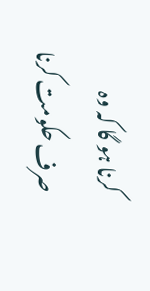کرنا ہو گا کہ وہ صرف حکومت کرنا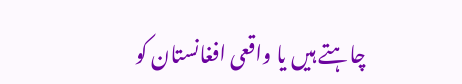چاہتے ہیں یا واقعی افغانستان کو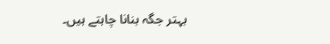بہتر جگہ بنانا چاہتے ہیں۔